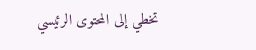تخطي إلى المحتوى الرئيسي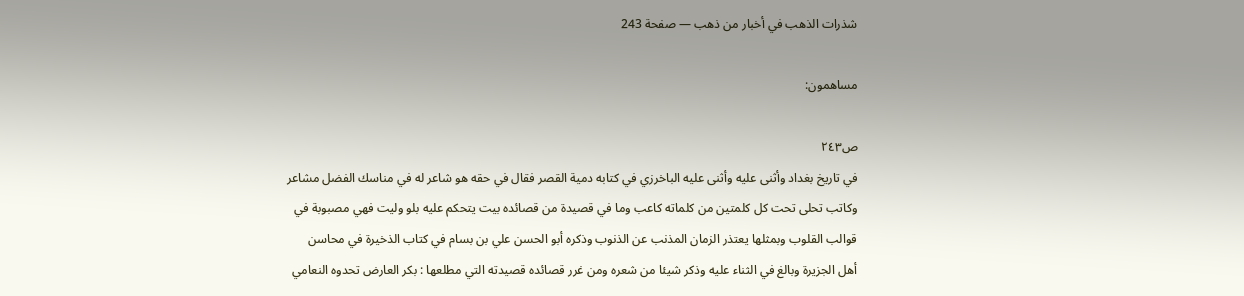شذرات الذهب في أخبار من ذهب — صفحة 243

مساهمون:

ص٢٤٣
في تاريخ بغداد وأثنى عليه وأثنى عليه الباخرزي في كتابه دمية القصر فقال في حقه هو شاعر له في مناسك الفضل مشاعر وكاتب تحلى تحت كل كلمتين من كلماته كاعب وما في قصيدة من قصائده بيت يتحكم عليه بلو وليت فهي مصبوبة في قوالب القلوب وبمثلها يعتذر الزمان المذنب عن الذنوب وذكره أبو الحسن علي بن بسام في كتاب الذخيرة في محاسن أهل الجزيرة وبالغ في الثناء عليه وذكر شيئا من شعره ومن غرر قصائده قصيدته التي مطلعها : بكر العارض تحدوه النعامي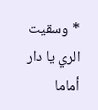* وسقيت الري يا دار أماما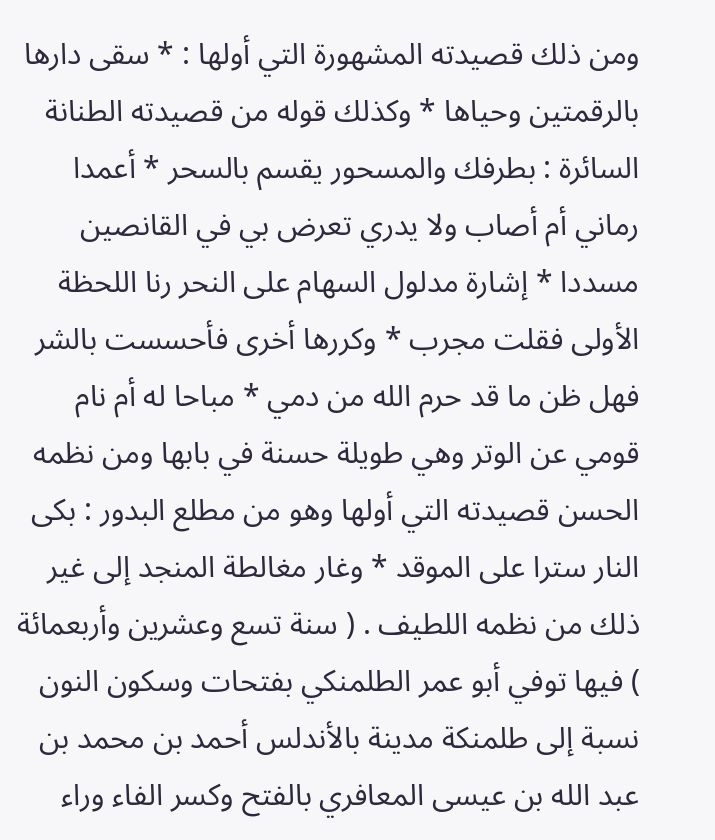ومن ذلك قصيدته المشهورة التي أولها : * سقى دارها بالرقمتين وحياها * وكذلك قوله من قصيدته الطنانة السائرة : بطرفك والمسحور يقسم بالسحر * أعمدا رماني أم أصاب ولا يدري تعرض بي في القانصين مسددا * إشارة مدلول السهام على النحر رنا اللحظة الأولى فقلت مجرب * وكررها أخرى فأحسست بالشر فهل ظن ما قد حرم الله من دمي * مباحا له أم نام قومي عن الوتر وهي طويلة حسنة في بابها ومن نظمه الحسن قصيدته التي أولها وهو من مطلع البدور : بكى النار سترا على الموقد * وغار مغالطة المنجد إلى غير ذلك من نظمه اللطيف . ( سنة تسع وعشرين وأربعمائة ) فيها توفي أبو عمر الطلمنكي بفتحات وسكون النون نسبة إلى طلمنكة مدينة بالأندلس أحمد بن محمد بن عبد الله بن عيسى المعافري بالفتح وكسر الفاء وراء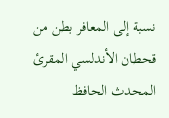نسبة إلى المعافر بطن من قحطان الأندلسي المقرئ المحدث الحافظ